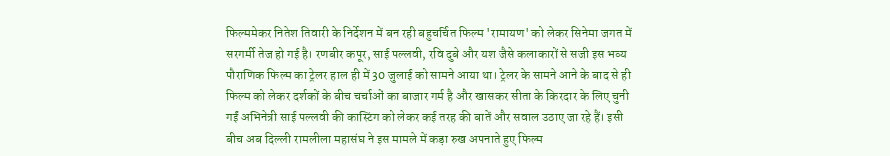फिल्ममेकर नितेश तिवारी के निर्देशन में बन रही बहुचर्चित फिल्म 'रामायण' को लेकर सिनेमा जगत में सरगर्मी तेज हो गई है। रणबीर कपूर, साई पल्लवी, रवि दुबे और यश जैसे कलाकारों से सजी इस भव्य पौराणिक फिल्म का ट्रेलर हाल ही में 30 जुलाई को सामने आया था। ट्रेलर के सामने आने के बाद से ही फिल्म को लेकर दर्शकों के बीच चर्चाओं का बाजार गर्म है और खासकर सीता के किरदार के लिए चुनी गईं अभिनेत्री साई पल्लवी की कास्टिंग को लेकर कई तरह की बातें और सवाल उठाए जा रहे हैं। इसी बीच अब दिल्ली रामलीला महासंघ ने इस मामले में कड़ा रुख अपनाते हुए फिल्म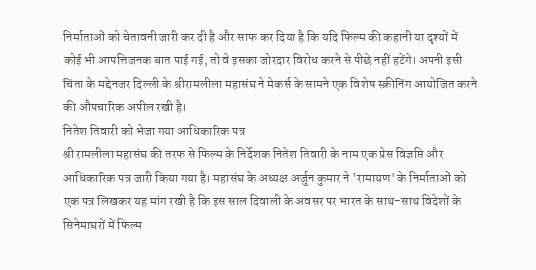निर्माताओं को चेतावनी जारी कर दी है और साफ कर दिया है कि यदि फिल्म की कहानी या दृश्यों में कोई भी आपत्तिजनक बात पाई गई, तो वे इसका जोरदार विरोध करने से पीछे नहीं हटेंगे। अपनी इसी चिंता के मद्देनजर दिल्ली के श्रीरामलीला महासंघ ने मेकर्स के सामने एक विशेष स्क्रीनिंग आयोजित करने की औपचारिक अपील रखी है।
नितेश तिवारी को भेजा गया आधिकारिक पत्र
श्री रामलीला महासंघ की तरफ से फिल्म के निर्देशक नितेश तिवारी के नाम एक प्रेस विज्ञप्ति और आधिकारिक पत्र जारी किया गया है। महासंघ के अध्यक्ष अर्जुन कुमार ने 'रामायण' के निर्माताओं को एक पत्र लिखकर यह मांग रखी है कि इस साल दिवाली के अवसर पर भारत के साथ-साथ विदेशों के सिनेमाघरों में फिल्म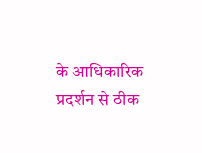के आधिकारिक प्रदर्शन से ठीक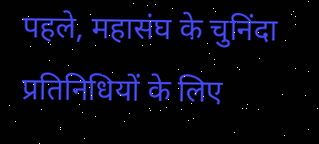पहले, महासंघ के चुनिंदा प्रतिनिधियों के लिए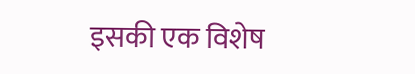इसकी एक विशेष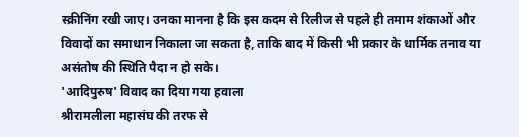स्क्रीनिंग रखी जाए। उनका मानना है कि इस कदम से रिलीज से पहले ही तमाम शंकाओं और विवादों का समाधान निकाला जा सकता है, ताकि बाद में किसी भी प्रकार के धार्मिक तनाव या असंतोष की स्थिति पैदा न हो सके।
'आदिपुरुष' विवाद का दिया गया हवाला
श्रीरामलीला महासंघ की तरफ से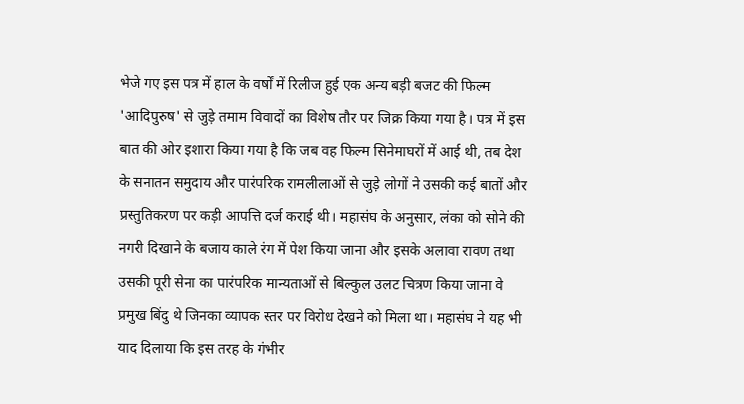भेजे गए इस पत्र में हाल के वर्षों में रिलीज हुई एक अन्य बड़ी बजट की फिल्म 'आदिपुरुष' से जुड़े तमाम विवादों का विशेष तौर पर जिक्र किया गया है। पत्र में इस बात की ओर इशारा किया गया है कि जब वह फिल्म सिनेमाघरों में आई थी, तब देश के सनातन समुदाय और पारंपरिक रामलीलाओं से जुड़े लोगों ने उसकी कई बातों और प्रस्तुतिकरण पर कड़ी आपत्ति दर्ज कराई थी। महासंघ के अनुसार, लंका को सोने की नगरी दिखाने के बजाय काले रंग में पेश किया जाना और इसके अलावा रावण तथा उसकी पूरी सेना का पारंपरिक मान्यताओं से बिल्कुल उलट चित्रण किया जाना वे प्रमुख बिंदु थे जिनका व्यापक स्तर पर विरोध देखने को मिला था। महासंघ ने यह भी याद दिलाया कि इस तरह के गंभीर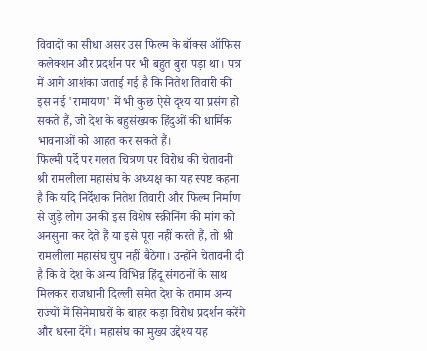विवादों का सीधा असर उस फिल्म के बॉक्स ऑफिस कलेक्शन और प्रदर्शन पर भी बहुत बुरा पड़ा था। पत्र में आगे आशंका जताई गई है कि नितेश तिवारी की इस नई 'रामायण' में भी कुछ ऐसे दृश्य या प्रसंग हो सकते हैं, जो देश के बहुसंख्यक हिंदुओं की धार्मिक भावनाओं को आहत कर सकते हैं।
फिल्मी पर्दे पर गलत चित्रण पर विरोध की चेतावनी
श्री रामलीला महासंघ के अध्यक्ष का यह स्पष्ट कहना है कि यदि निर्देशक नितेश तिवारी और फिल्म निर्माण से जुड़े लोग उनकी इस विशेष स्क्रीनिंग की मांग को अनसुना कर देते हैं या इसे पूरा नहीं करते हैं, तो श्री रामलीला महासंघ चुप नहीं बैठेगा। उन्होंने चेतावनी दी है कि वे देश के अन्य विभिन्न हिंदू संगठनों के साथ मिलकर राजधानी दिल्ली समेत देश के तमाम अन्य राज्यों में सिनेमाघरों के बाहर कड़ा विरोध प्रदर्शन करेंगे और धरना देंगे। महासंघ का मुख्य उद्देश्य यह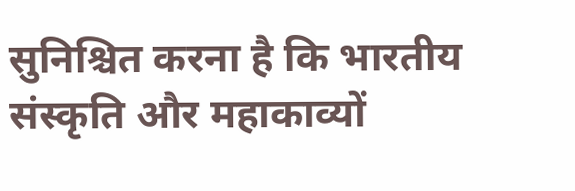सुनिश्चित करना है कि भारतीय संस्कृति और महाकाव्यों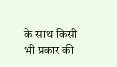के साथ किसी भी प्रकार की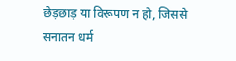छेड़छाड़ या विरूपण न हो, जिससे सनातन धर्म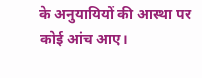के अनुयायियों की आस्था पर कोई आंच आए।